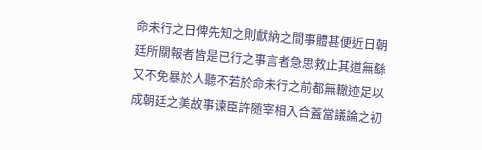命未行之日俾先知之則獻納之間事體甚便近日朝廷所關報者皆是已行之事言者急思救止其道無繇又不免暴於人聽不若於命未行之前都無轍迹足以成朝廷之美故事谏臣許随宰相入合蓋當議論之初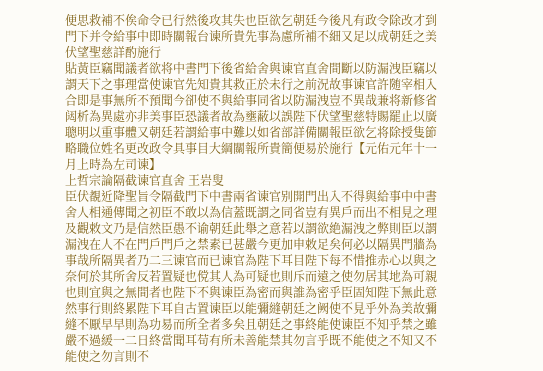便思救補不俟命令已行然後攻其失也臣欲乞朝廷今後凡有政令除改才到門下并令給事中即時關報台谏所貴先事為慮所補不細又足以成朝廷之美伏望聖慈詳酌施行
貼黃臣竊聞議者欲将中書門下後省給舍與谏官直舍間斷以防漏洩臣竊以謂天下之事理當使谏官先知貴其救正於未行之前況故事谏官許随宰相入合即是事無所不預聞今卻使不與給事同省以防漏洩豈不異哉兼将新修省闼析為異處亦非美事臣恐議者故為壅蔽以誤陛下伏望聖慈特賜罷止以廣聰明以重事體又朝廷若謂給事中難以如省部詳備關報臣欲乞将除授隻節略職位姓名更改政令具事目大綱關報所貴簡便易於施行【元佑元年十一月上時為左司谏】
上哲宗論隔截谏官直舍 王岩叟
臣伏覩近降聖旨令隔截門下中書兩省谏官别開門出入不得與給事中中書舍人相通傳聞之初臣不敢以為信蓋既謂之同省豈有異戶而出不相見之理及觀敕文乃是信然臣愚不谕朝廷此舉之意若以謂欲絶漏洩之弊則臣以謂漏洩在人不在門戶門戶之禁素已甚嚴今更加申敕足矣何必以隔異門牆為事哉所隔異者乃二三谏官而已谏官為陛下耳目陛下每不惜推赤心以與之奈何於其所舍反若置疑也傥其人為可疑也則斥而遠之使勿居其地為可親也則宜與之無間者也陛下不與谏臣為密而與誰為密乎臣固知陛下無此意然事行則終累陛下耳自古置谏臣以能彌縫朝廷之阙使不見乎外為美故彌縫不厭早早則為功易而所全者多矣且朝廷之事終能使谏臣不知乎禁之雖嚴不過緩一二日終當聞耳苟有所未善能禁其勿言乎既不能使之不知又不能使之勿言則不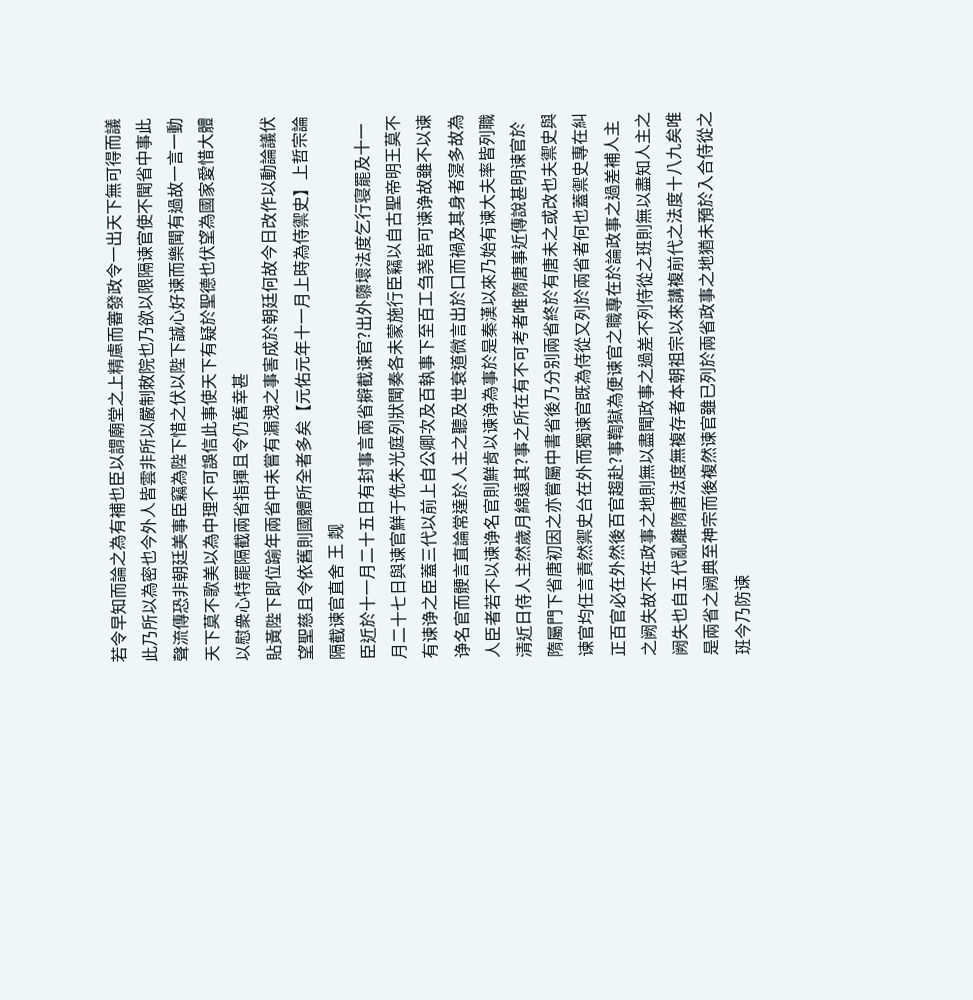若令早知而論之為有補也臣以謂廟堂之上精慮而審發政令一出天下無可得而議此乃所以為密也今外人皆雲非所以嚴制敇院也乃欲以限隔谏官使不聞省中事此聲流傳恐非朝廷美事臣竊為陛下惜之伏以陛下誠心好谏而樂聞有過故一言一動天下莫不歌美以為中理不可誤信此事使天下有疑於聖德也伏望為國家愛惜大體以慰衆心特罷隔截兩省指揮且令仍舊幸甚
貼黃陛下即位踰年兩省中未嘗有漏洩之事害成於朝廷何故今日改作以動論議伏望聖慈且令依舊則國體所全者多矣【元佑元年十一月上時為侍禦史】上哲宗論隔截谏官直舍 王 觌
臣近於十一月二十五日有封事言兩省擗截谏官?出外隳壞法度乞行寝罷及十一月二十七日與谏官鮮于侁朱光庭列狀聞奏各未蒙施行臣竊以自古聖帝明王莫不有谏诤之臣蓋三代以前上自公卿次及百執事下至百工刍荛皆可谏诤故雖不以谏诤名官而骾言直論常達於人主之聽及世衰道微言出於口而禍及其身者寖多故為人臣者若不以谏诤名官則鮮肯以谏诤為事於是秦漢以來乃始有谏大夫率皆列職清近日侍人主然歲月綿遠其?事之所在有不可考者唯隋唐事近傳說甚明谏官於隋屬門下省唐初因之亦嘗屬中書省後乃分别兩省終於有唐未之或改也夫禦史與谏官均任言責然禦史台在外而獨谏官既為侍從又列於兩省者何也蓋禦史專在糾正百官必在外然後百官趨赴?事鞫獄為便谏官之職專在於論政事之過差補人主之阙失故不在政事之地則無以盡聞政事之過差不列侍從之班則無以盡知人主之阙失也自五代亂離隋唐法度無複存者本朝祖宗以來講複前代之法度十八九矣唯是兩省之阙典至神宗而後複然谏官雖已列於兩省政事之地猶未預於入合侍從之班今乃防谏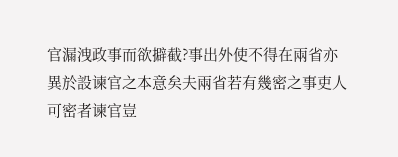官漏洩政事而欲擗截?事出外使不得在兩省亦異於設谏官之本意矣夫兩省若有幾密之事吏人可密者谏官豈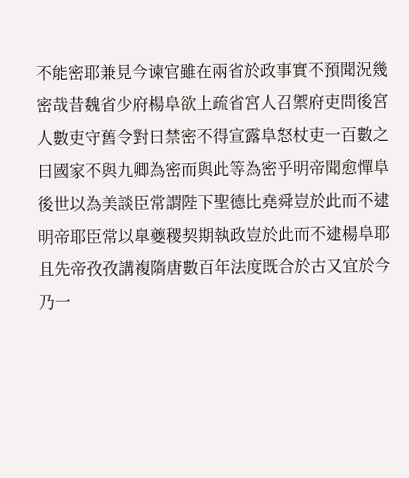不能密耶兼見今谏官雖在兩省於政事實不預聞況幾密哉昔魏省少府楊阜欲上疏省宮人召禦府吏問後宮人數吏守舊令對曰禁密不得宣露阜怒杖吏一百數之曰國家不與九卿為密而與此等為密乎明帝聞愈憚阜後世以為美談臣常謂陛下聖德比堯舜豈於此而不逮明帝耶臣常以臯夔稷契期執政豈於此而不逮楊阜耶且先帝孜孜講複隋唐數百年法度既合於古又宜於今乃一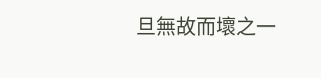旦無故而壞之一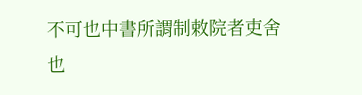不可也中書所謂制敕院者吏舍也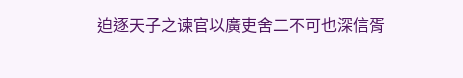迫逐天子之谏官以廣吏舍二不可也深信胥